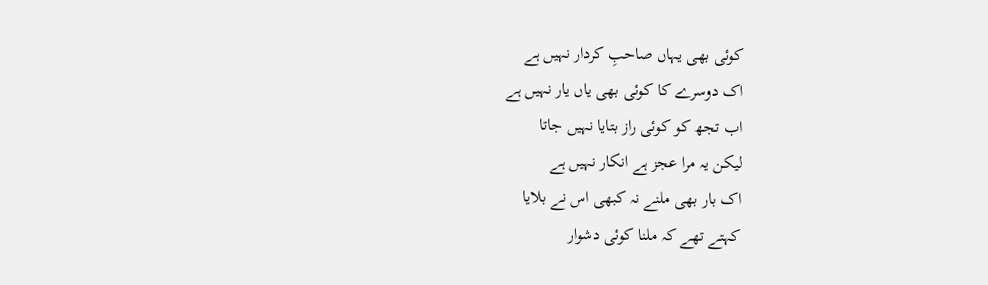کوئی بھی یہاں صاحبِ کردار نہیں ہے
اک دوسرے کا کوئی بھی یاں یار نہیں ہے
اب تجھ کو کوئی راز بتایا نہیں جاتا
لیکن یہ مرا عجز ہے انکار نہیں ہے
اک بار بھی ملنے نہ کبھی اس نے بلایا
کہتے تھے کہ ملنا کوئی دشوار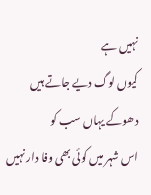نہیں ہے
کیوں لوگ دیے جاتے ہیں دھوکے یہاں سب کو
اس شہر میں کوئی بھی وفا دار نہیں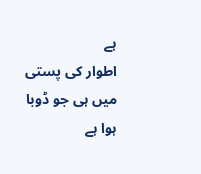ہے
اطوار کی پستی میں ہی جو ڈوبا ہوا ہے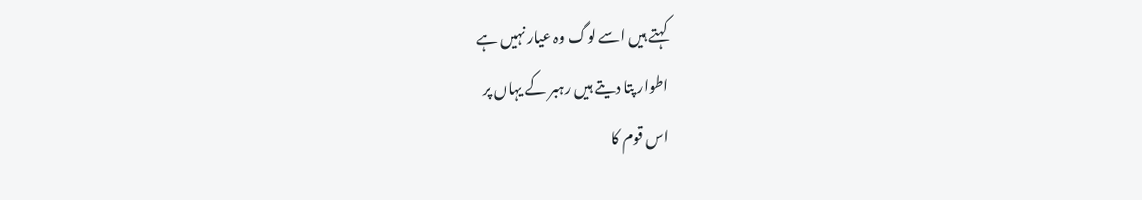کہتے ہیں اسے لوگ وہ عیار نہیں ہے
اطوار پتا دیتے ہیں رہبر کے یہاں پر
اس قوم کا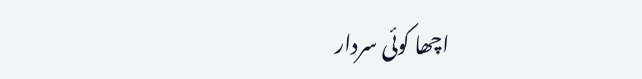اچھا کوئی سردار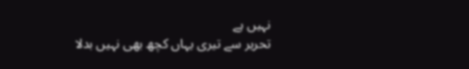نہیں ہے
تحریر سے تیری یہاں کچھ بھی نہیں بدلا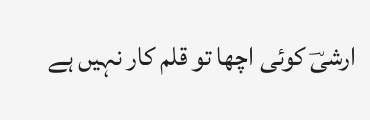ارشیؔ کوئی اچھا تو قلم کار نہیں ہے